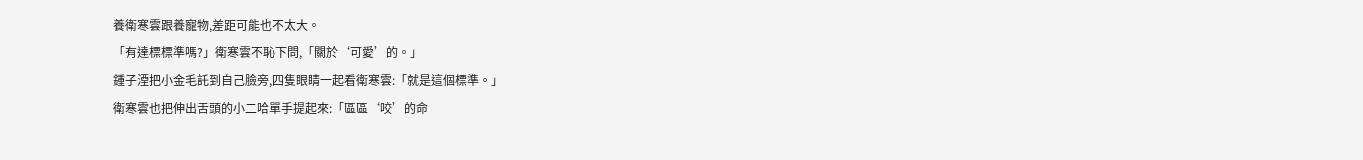養衛寒雲跟養寵物,差距可能也不太大。
「有達標標準嗎?」衛寒雲不恥下問,「關於‘可愛’的。」
鍾子湮把小金毛託到自己臉旁,四隻眼睛一起看衛寒雲:「就是這個標準。」
衛寒雲也把伸出舌頭的小二哈單手提起來:「區區‘咬’的命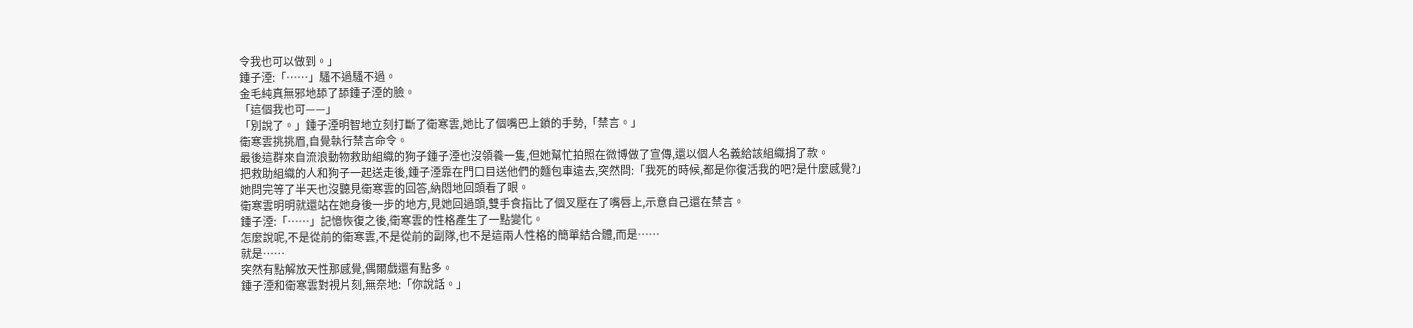令我也可以做到。」
鍾子湮:「……」騷不過騷不過。
金毛純真無邪地舔了舔鍾子湮的臉。
「這個我也可——」
「別說了。」鍾子湮明智地立刻打斷了衛寒雲,她比了個嘴巴上鎖的手勢,「禁言。」
衛寒雲挑挑眉,自覺執行禁言命令。
最後這群來自流浪動物救助組織的狗子鍾子湮也沒領養一隻,但她幫忙拍照在微博做了宣傳,還以個人名義給該組織捐了款。
把救助組織的人和狗子一起送走後,鍾子湮靠在門口目送他們的麵包車遠去,突然問:「我死的時候,都是你復活我的吧?是什麼感覺?」
她問完等了半天也沒聽見衛寒雲的回答,納悶地回頭看了眼。
衛寒雲明明就還站在她身後一步的地方,見她回過頭,雙手食指比了個叉壓在了嘴唇上,示意自己還在禁言。
鍾子湮:「……」記憶恢復之後,衛寒雲的性格產生了一點變化。
怎麼說呢,不是從前的衛寒雲,不是從前的副隊,也不是這兩人性格的簡單結合體,而是……
就是……
突然有點解放天性那感覺,偶爾戲還有點多。
鍾子湮和衛寒雲對視片刻,無奈地:「你說話。」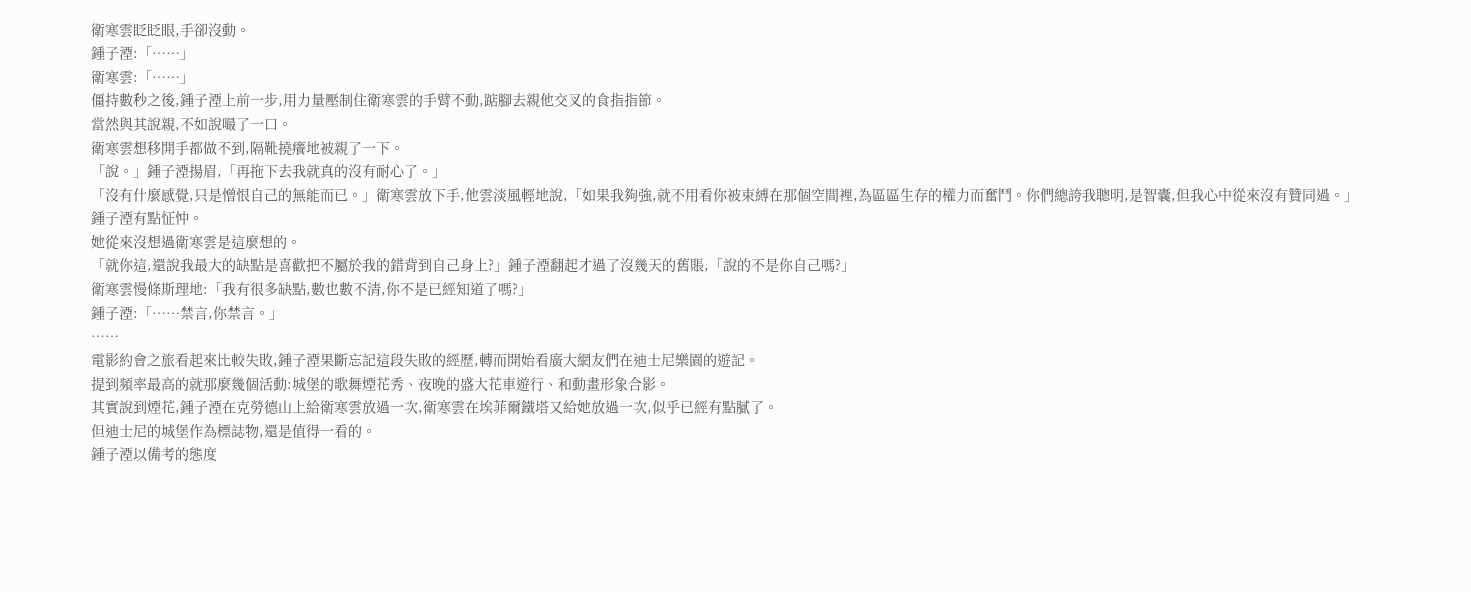衛寒雲眨眨眼,手卻沒動。
鍾子湮:「……」
衛寒雲:「……」
僵持數秒之後,鍾子湮上前一步,用力量壓制住衛寒雲的手臂不動,踮腳去親他交叉的食指指節。
當然與其說親,不如說嘬了一口。
衛寒雲想移開手都做不到,隔靴撓癢地被親了一下。
「說。」鍾子湮揚眉,「再拖下去我就真的沒有耐心了。」
「沒有什麼感覺,只是憎恨自己的無能而已。」衛寒雲放下手,他雲淡風輕地說,「如果我夠強,就不用看你被束縛在那個空間裡,為區區生存的權力而奮鬥。你們總誇我聰明,是智囊,但我心中從來沒有贊同過。」
鍾子湮有點怔忡。
她從來沒想過衛寒雲是這麼想的。
「就你這,還說我最大的缺點是喜歡把不屬於我的錯背到自己身上?」鍾子湮翻起才過了沒幾天的舊賬,「說的不是你自己嗎?」
衛寒雲慢條斯理地:「我有很多缺點,數也數不清,你不是已經知道了嗎?」
鍾子湮:「……禁言,你禁言。」
……
電影約會之旅看起來比較失敗,鍾子湮果斷忘記這段失敗的經歷,轉而開始看廣大網友們在迪士尼樂園的遊記。
提到頻率最高的就那麼幾個活動:城堡的歌舞煙花秀、夜晚的盛大花車遊行、和動畫形象合影。
其實說到煙花,鍾子湮在克勞德山上給衛寒雲放過一次,衛寒雲在埃菲爾鐵塔又給她放過一次,似乎已經有點膩了。
但迪士尼的城堡作為標誌物,還是值得一看的。
鍾子湮以備考的態度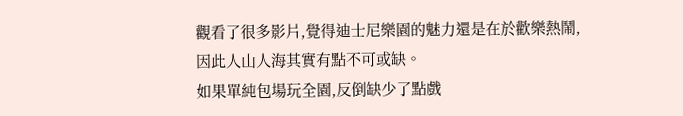觀看了很多影片,覺得迪士尼樂園的魅力還是在於歡樂熱鬧,因此人山人海其實有點不可或缺。
如果單純包場玩全園,反倒缺少了點戲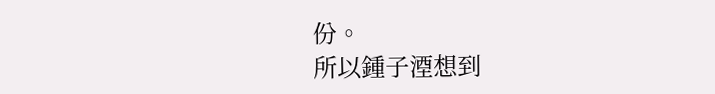份。
所以鍾子湮想到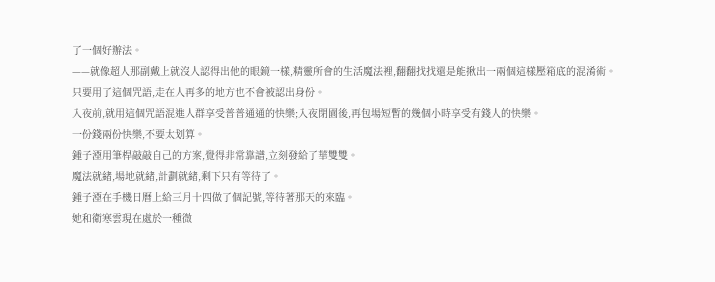了一個好辦法。
——就像超人那副戴上就沒人認得出他的眼鏡一樣,精靈所會的生活魔法裡,翻翻找找還是能揪出一兩個這樣壓箱底的混淆術。
只要用了這個咒語,走在人再多的地方也不會被認出身份。
入夜前,就用這個咒語混進人群享受普普通通的快樂;入夜閉園後,再包場短暫的幾個小時享受有錢人的快樂。
一份錢兩份快樂,不要太划算。
鍾子湮用筆桿敲敲自己的方案,覺得非常靠譜,立刻發給了華雙雙。
魔法就緒,場地就緒,計劃就緒,剩下只有等待了。
鍾子湮在手機日曆上給三月十四做了個記號,等待著那天的來臨。
她和衛寒雲現在處於一種微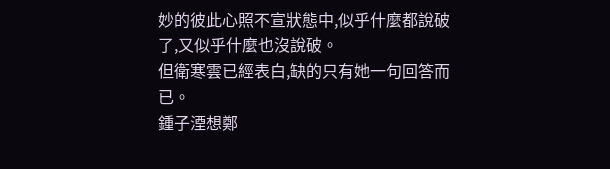妙的彼此心照不宣狀態中,似乎什麼都說破了,又似乎什麼也沒說破。
但衛寒雲已經表白,缺的只有她一句回答而已。
鍾子湮想鄭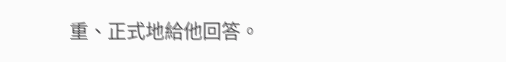重、正式地給他回答。